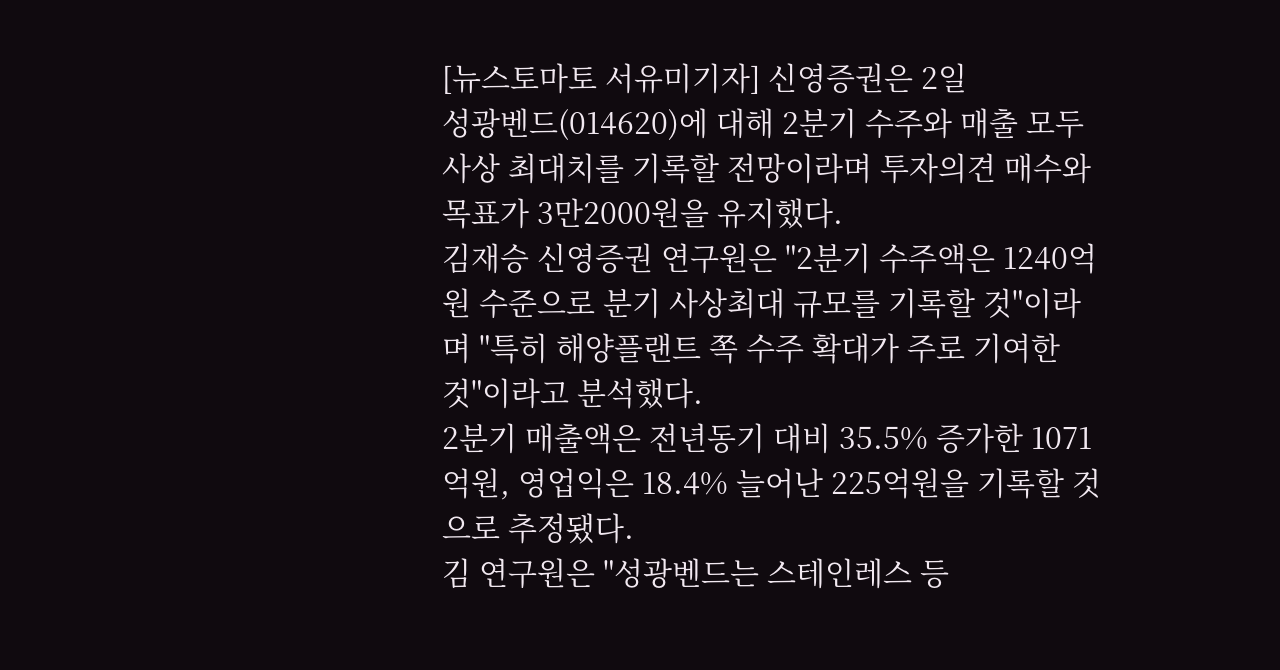[뉴스토마토 서유미기자] 신영증권은 2일
성광벤드(014620)에 대해 2분기 수주와 매출 모두 사상 최대치를 기록할 전망이라며 투자의견 매수와 목표가 3만2000원을 유지했다.
김재승 신영증권 연구원은 "2분기 수주액은 1240억원 수준으로 분기 사상최대 규모를 기록할 것"이라며 "특히 해양플랜트 쪽 수주 확대가 주로 기여한 것"이라고 분석했다.
2분기 매출액은 전년동기 대비 35.5% 증가한 1071억원, 영업익은 18.4% 늘어난 225억원을 기록할 것으로 추정됐다.
김 연구원은 "성광벤드는 스테인레스 등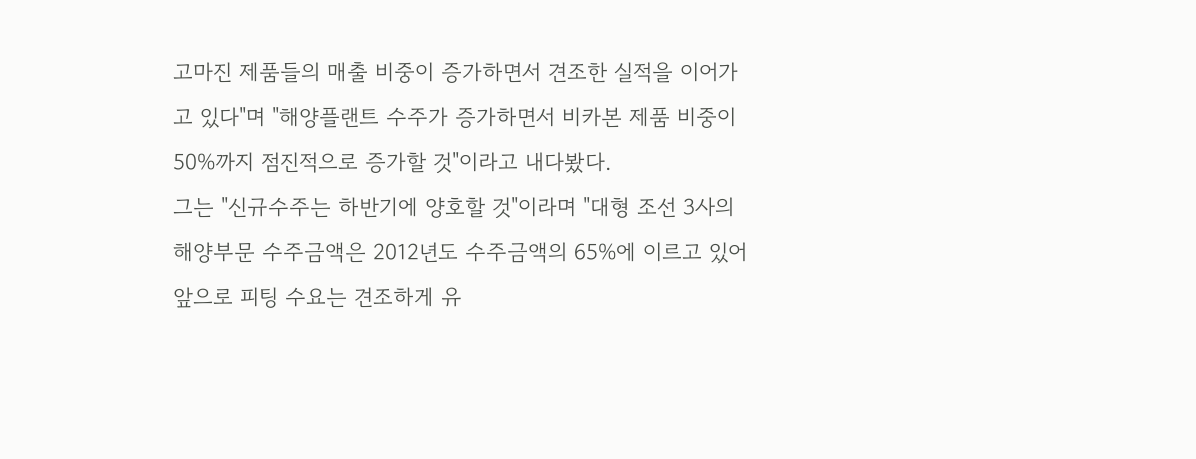고마진 제품들의 매출 비중이 증가하면서 견조한 실적을 이어가고 있다"며 "해양플랜트 수주가 증가하면서 비카본 제품 비중이 50%까지 점진적으로 증가할 것"이라고 내다봤다.
그는 "신규수주는 하반기에 양호할 것"이라며 "대형 조선 3사의 해양부문 수주금액은 2012년도 수주금액의 65%에 이르고 있어 앞으로 피팅 수요는 견조하게 유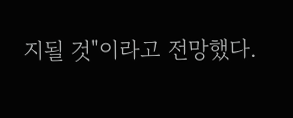지될 것"이라고 전망했다.